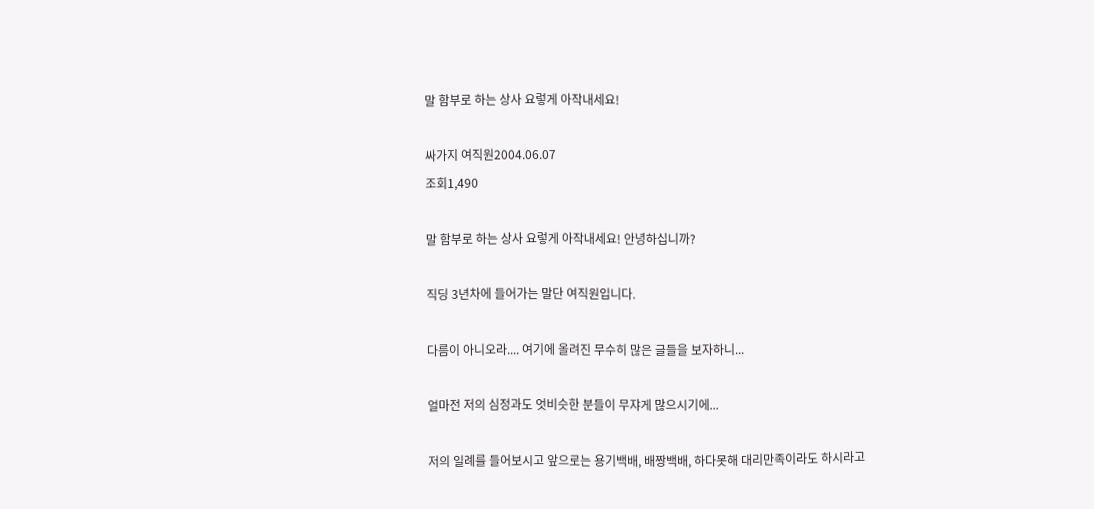말 함부로 하는 상사 요렇게 아작내세요!

싸가지 여직원2004.06.07
조회1,490

말 함부로 하는 상사 요렇게 아작내세요! 안녕하십니까?

직딩 3년차에 들어가는 말단 여직원입니다.

다름이 아니오라.... 여기에 올려진 무수히 많은 글들을 보자하니...

얼마전 저의 심정과도 엇비슷한 분들이 무쟈게 많으시기에...

저의 일례를 들어보시고 앞으로는 용기백배, 배짱백배, 하다못해 대리만족이라도 하시라고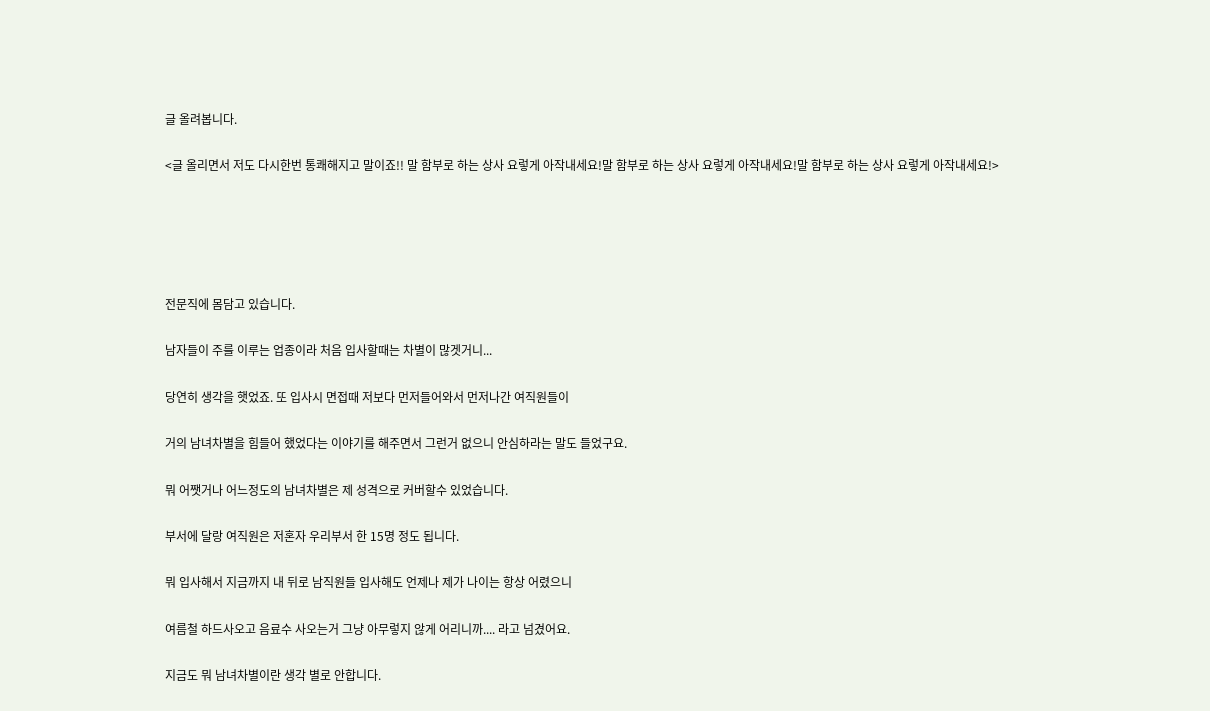글 올려봅니다.

<글 올리면서 저도 다시한번 통쾌해지고 말이죠!! 말 함부로 하는 상사 요렇게 아작내세요!말 함부로 하는 상사 요렇게 아작내세요!말 함부로 하는 상사 요렇게 아작내세요!>





전문직에 몸담고 있습니다.

남자들이 주를 이루는 업종이라 처음 입사할때는 차별이 많겟거니...

당연히 생각을 햇었죠. 또 입사시 면접때 저보다 먼저들어와서 먼저나간 여직원들이

거의 남녀차별을 힘들어 했었다는 이야기를 해주면서 그런거 없으니 안심하라는 말도 들었구요.

뭐 어쨋거나 어느정도의 남녀차별은 제 성격으로 커버할수 있었습니다.

부서에 달랑 여직원은 저혼자 우리부서 한 15명 정도 됩니다.

뭐 입사해서 지금까지 내 뒤로 남직원들 입사해도 언제나 제가 나이는 항상 어렸으니

여름철 하드사오고 음료수 사오는거 그냥 아무렇지 않게 어리니까.... 라고 넘겼어요.

지금도 뭐 남녀차별이란 생각 별로 안합니다.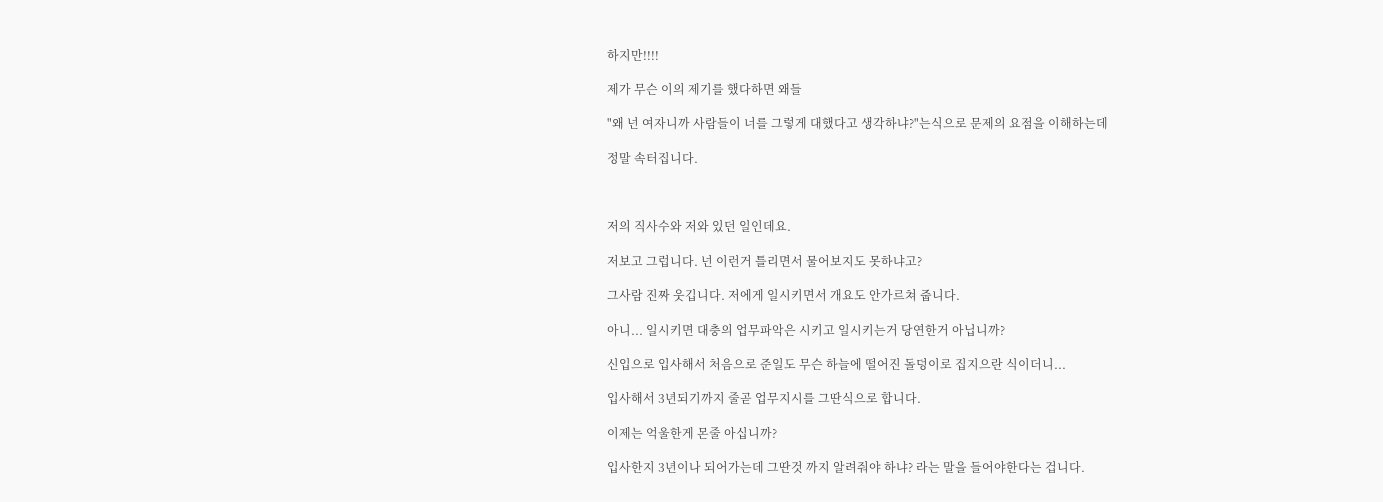하지만!!!!

제가 무슨 이의 제기를 했다하면 왜들

"왜 넌 여자니까 사람들이 너를 그렇게 대했다고 생각하냐?"는식으로 문제의 요점을 이해하는데

정말 속터집니다.



저의 직사수와 저와 있던 일인데요.

저보고 그럽니다. 넌 이런거 틀리면서 물어보지도 못하냐고?

그사람 진짜 웃깁니다. 저에게 일시키면서 개요도 안가르쳐 줍니다.

아니... 일시키면 대충의 업무파악은 시키고 일시키는거 당연한거 아닙니까?

신입으로 입사해서 처음으로 준일도 무슨 하늘에 떨어진 돌덩이로 집지으란 식이더니...

입사해서 3년되기까지 줄곧 업무지시를 그딴식으로 합니다.

이제는 억울한게 몬줄 아십니까?

입사한지 3년이나 되어가는데 그딴것 까지 알려줘야 하냐? 라는 말을 들어야한다는 겁니다.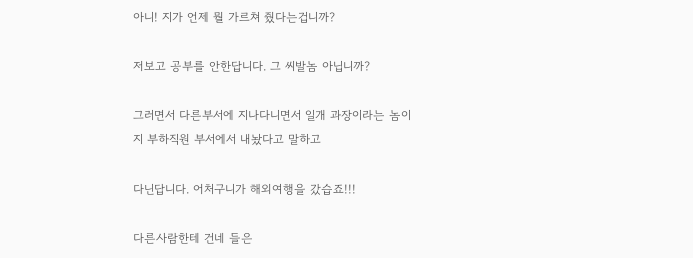아니! 지가 언제 뭘 가르쳐 줬다는겁니까?

저보고 공부를 안한답니다. 그 씨발놈 아닙니까?

그러면서 다른부서에 지나다니면서 일개 과장이라는 놈이 지 부하직원 부서에서 내놨다고 말하고

다닌답니다. 어처구니가 해외여행을 갔습죠!!!

다른사람한테 건네 들은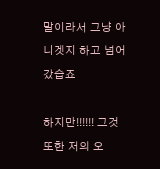말이라서 그냥 아니겟지 하고 넘어갔습죠

하지만!!!!!! 그것또한 저의 오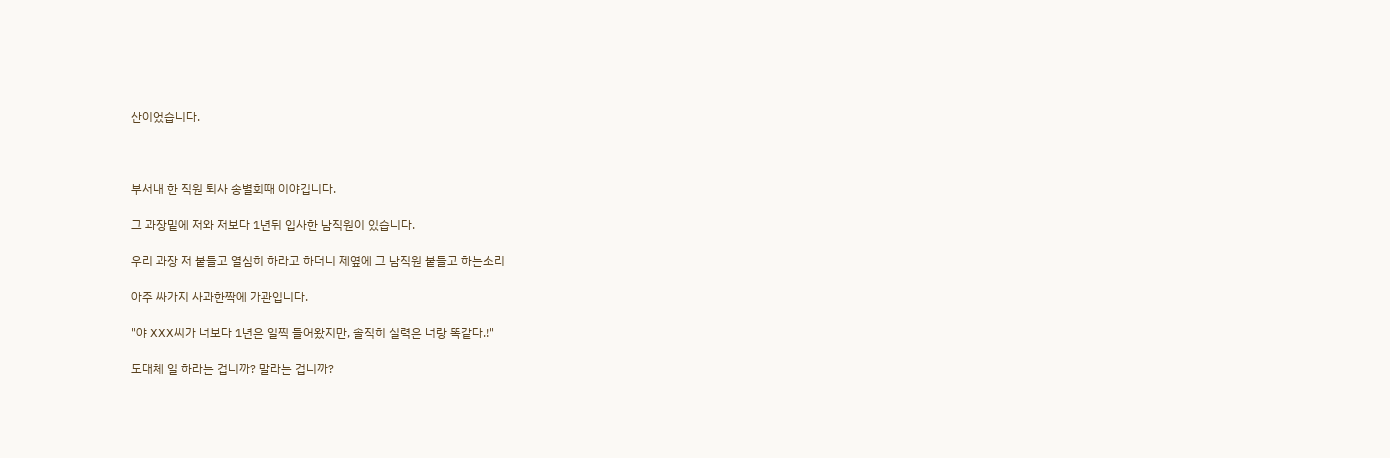산이었습니다.



부서내 한 직원 퇴사 송별회때 이야깁니다.

그 과장밑에 저와 저보다 1년뒤 입사한 남직원이 있습니다.

우리 과장 저 붙들고 열심히 하라고 하더니 제옆에 그 남직원 붙들고 하는소리

아주 싸가지 사과한짝에 가관입니다.

"야 XXX씨가 너보다 1년은 일찍 들어왔지만, 솔직히 실력은 너랑 똑같다.!"

도대체 일 하라는 겁니까? 말라는 겁니까?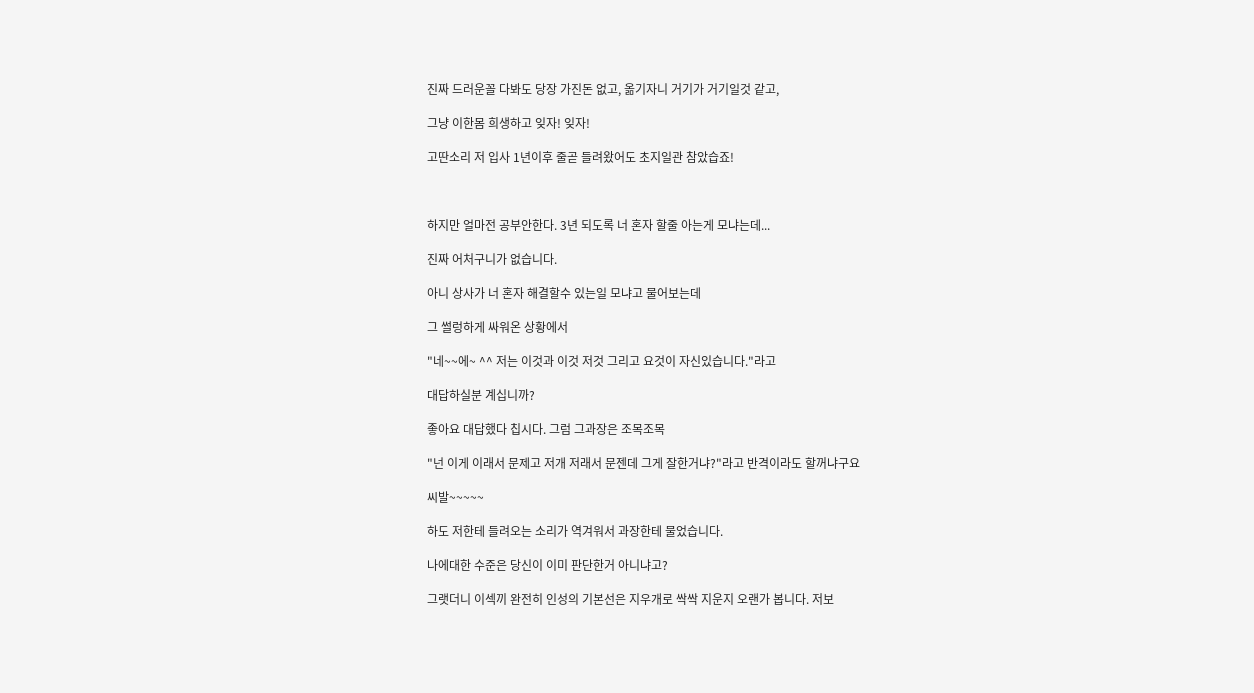진짜 드러운꼴 다봐도 당장 가진돈 없고, 옮기자니 거기가 거기일것 같고,

그냥 이한몸 희생하고 잊자! 잊자!

고딴소리 저 입사 1년이후 줄곧 들려왔어도 초지일관 참았습죠!



하지만 얼마전 공부안한다. 3년 되도록 너 혼자 할줄 아는게 모냐는데...

진짜 어처구니가 없습니다.

아니 상사가 너 혼자 해결할수 있는일 모냐고 물어보는데

그 썰렁하게 싸워온 상황에서

"네~~에~ ^^ 저는 이것과 이것 저것 그리고 요것이 자신있습니다."라고

대답하실분 계십니까?

좋아요 대답했다 칩시다. 그럼 그과장은 조목조목

"넌 이게 이래서 문제고 저개 저래서 문젠데 그게 잘한거냐?"라고 반격이라도 할꺼냐구요

씨발~~~~~

하도 저한테 들려오는 소리가 역겨워서 과장한테 물었습니다.

나에대한 수준은 당신이 이미 판단한거 아니냐고?

그랫더니 이섹끼 완전히 인성의 기본선은 지우개로 싹싹 지운지 오랜가 봅니다. 저보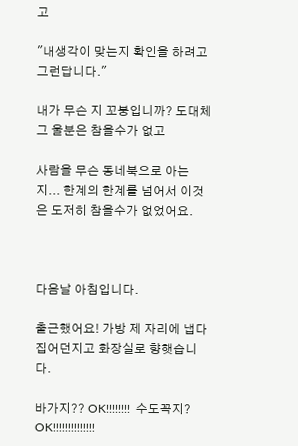고

"내생각이 맞는지 확인을 하려고 그런답니다."

내가 무슨 지 꼬붕입니까? 도대체 그 울분은 참을수가 없고

사람을 무슨 동네북으로 아는지... 한계의 한계를 넘어서 이것은 도저히 참을수가 없었어요.



다음날 아침입니다.

출근했어요! 가방 제 자리에 냅다 집어던지고 화장실로 향햇습니다.

바가지?? OK!!!!!!!!  수도꼭지? OK!!!!!!!!!!!!!!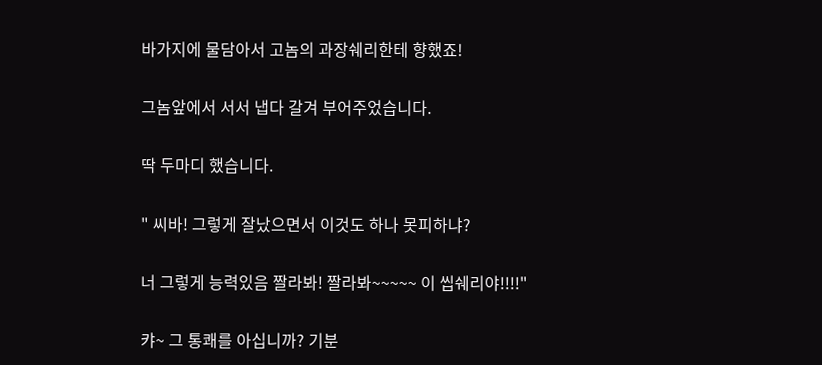바가지에 물담아서 고놈의 과장쉐리한테 향했죠!

그놈앞에서 서서 냅다 갈겨 부어주었습니다.

딱 두마디 했습니다.

" 씨바! 그렇게 잘났으면서 이것도 하나 못피하냐?

너 그렇게 능력있음 짤라봐! 짤라봐~~~~~ 이 씹쉐리야!!!!"

캬~ 그 통쾌를 아십니까? 기분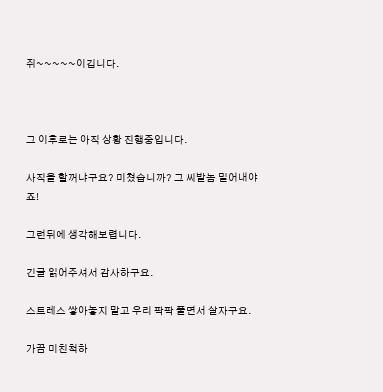쥐~~~~~이깁니다.



그 이후로는 아직 상황 진행중입니다.

사직을 할꺼냐구요? 미쳤습니까? 그 씨발놈 밀어내야죠!

그런뒤에 생각해보렵니다.

긴글 읽어주셔서 감사하구요.

스트레스 쌓아놓지 말고 우리 팍팍 풀면서 살자구요.

가끔 미친척하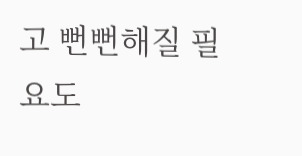고 뻔뻔해질 필요도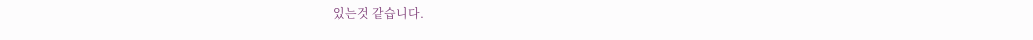있는것 같습니다.